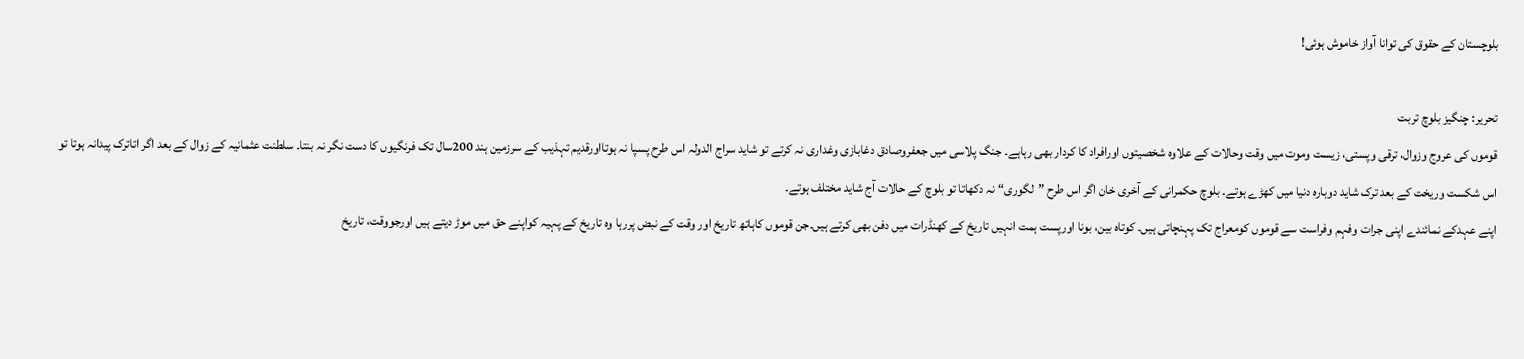بلوچستان کے حقوق کی توانا آواز خاموش ہوئی!

تحریر: چنگیز بلوچ تربت
قوموں کی عروج وزوال، ترقی وپستی، زیست وموت میں وقت وحالات کے علاوہ شخصیتوں اورافراد کا کردار بھی رہاہے۔ جنگ پلاسی میں جعفروصادق دغابازی وغداری نہ کرتے تو شاید سراج الدولہ اس طرح پسپا نہ ہوتااورقدیم تہذیب کے سرزمین ہند 200سال تک فرنگیوں کا دست نگر نہ بنتا۔ سلطنت عثمانیہ کے زوال کے بعد اگر اتاترک پیدانہ ہوتا تو اس شکست وریخت کے بعد ترک شاید دوبارہ دنیا میں کھڑے ہوتے۔ بلوچ حکمرانی کے آخری خان اگر اس طرح ”لگوری“ نہ دکھاتا تو بلوچ کے حالات آج شاید مختلف ہوتے۔
اپنے عہدکے نمائندے اپنی جرات وفہم وفراست سے قوموں کومعراج تک پہنچاتی ہیں۔ کوتاہ بین، بونا اورپست ہمت انہیں تاریخ کے کھنڈرات میں دفن بھی کرتے ہیں۔جن قوموں کاہاتھ تاریخ اور وقت کے نبض پررہا وہ تاریخ کے پہیہ کواپنے حق میں موڑ دیتے ہیں اورجووقت، تاریخ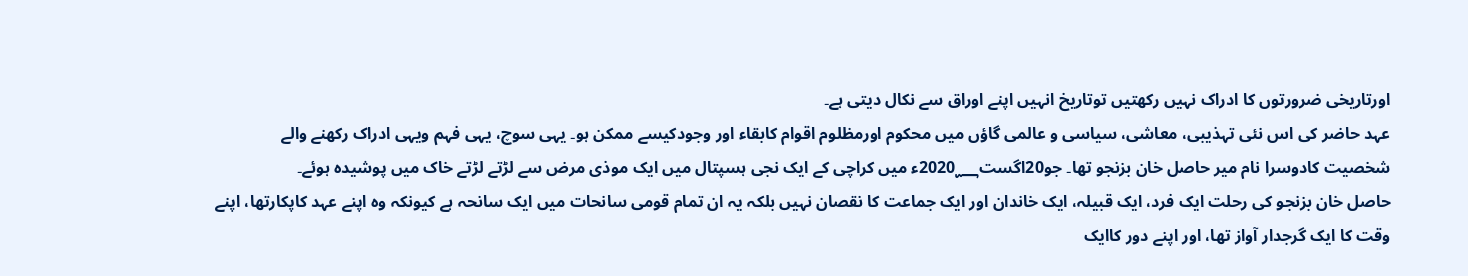اورتاریخی ضرورتوں کا ادراک نہیں رکھتیں توتاریخ انہیں اپنے اوراق سے نکال دیتی ہے۔
عہد حاضر کی اس نئی تہذیبی، معاشی، سیاسی و عالمی گاؤں میں محکوم اورمظلوم اقوام کابقاء اور وجودکیسے ممکن ہو۔ یہی سوچ، یہی فہم ویہی ادراک رکھنے والے شخصیت کادوسرا نام میر حاصل خان بزنجو تھا۔ جو20اگست2020؁ء میں کراچی کے ایک نجی ہسپتال میں ایک موذی مرض سے لڑتے لڑتے خاک میں پوشیدہ ہوئے۔
حاصل خان بزنجو کی رحلت ایک فرد، ایک قبیلہ، ایک خاندان اور ایک جماعت کا نقصان نہیں بلکہ یہ ان تمام قومی سانحات میں ایک سانحہ ہے کیونکہ وہ اپنے عہد کاپکارتھا، اپنے وقت کا ایک گرجدار آواز تھا، اور اپنے دور کاایک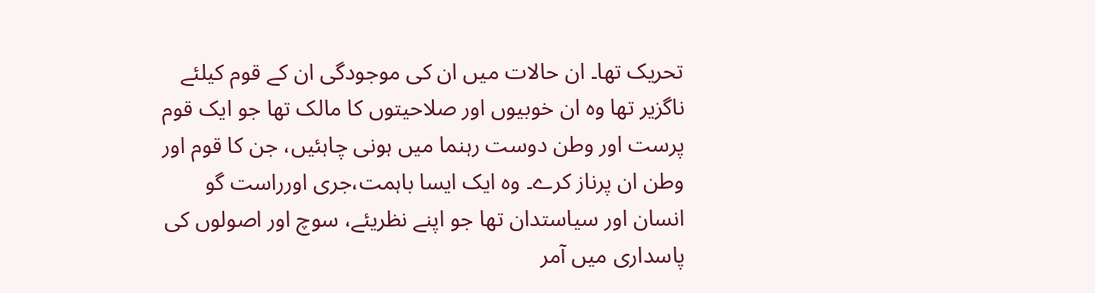تحریک تھا۔ ان حالات میں ان کی موجودگی ان کے قوم کیلئے ناگزیر تھا وہ ان خوبیوں اور صلاحیتوں کا مالک تھا جو ایک قوم پرست اور وطن دوست رہنما میں ہونی چاہئیں، جن کا قوم اور وطن ان پرناز کرے۔ وہ ایک ایسا باہمت،جری اورراست گو انسان اور سیاستدان تھا جو اپنے نظریئے، سوچ اور اصولوں کی پاسداری میں آمر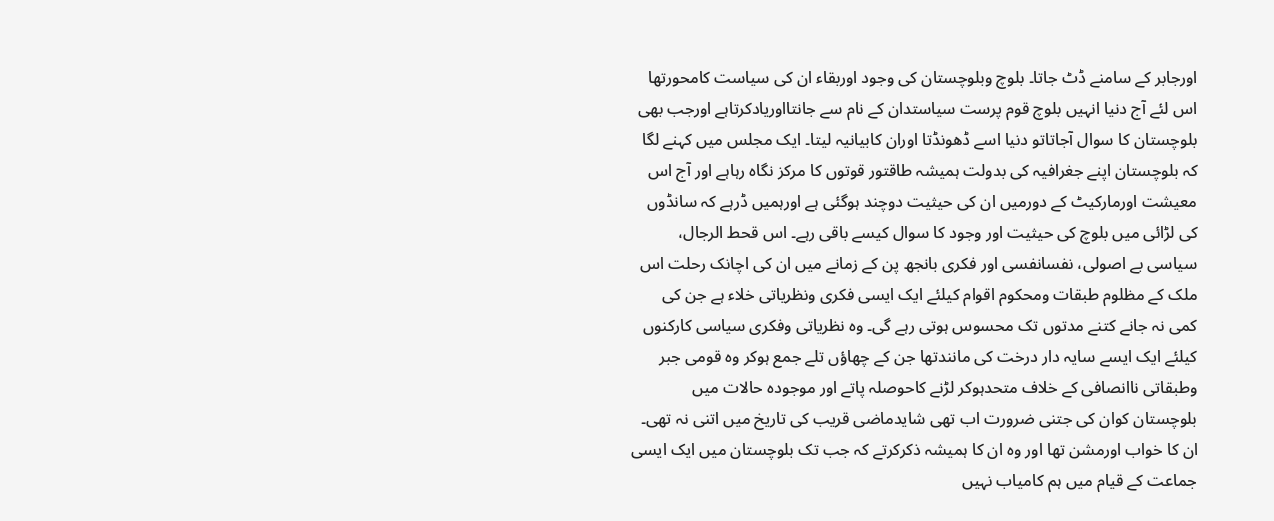اورجابر کے سامنے ڈٹ جاتا۔ بلوچ وبلوچستان کی وجود اوربقاء ان کی سیاست کامحورتھا اس لئے آج دنیا انہیں بلوچ قوم پرست سیاستدان کے نام سے جانتااوریادکرتاہے اورجب بھی بلوچستان کا سوال آجاتاتو دنیا اسے ڈھونڈتا اوران کابیانیہ لیتا۔ ایک مجلس میں کہنے لگا کہ بلوچستان اپنے جغرافیہ کی بدولت ہمیشہ طاقتور قوتوں کا مرکز نگاہ رہاہے اور آج اس معیشت اورمارکیٹ کے دورمیں ان کی حیثیت دوچند ہوگئی ہے اورہمیں ڈرہے کہ سانڈوں کی لڑائی میں بلوچ کی حیثیت اور وجود کا سوال کیسے باقی رہے۔ اس قحط الرجال، سیاسی بے اصولی، نفسانفسی اور فکری بانجھ پن کے زمانے میں ان کی اچانک رحلت اس ملک کے مظلوم طبقات ومحکوم اقوام کیلئے ایک ایسی فکری ونظریاتی خلاء ہے جن کی کمی نہ جانے کتنے مدتوں تک محسوس ہوتی رہے گی۔ وہ نظریاتی وفکری سیاسی کارکنوں کیلئے ایک ایسے سایہ دار درخت کی مانندتھا جن کے چھاؤں تلے جمع ہوکر وہ قومی جبر وطبقاتی ناانصافی کے خلاف متحدہوکر لڑنے کاحوصلہ پاتے اور موجودہ حالات میں بلوچستان کوان کی جتنی ضرورت اب تھی شایدماضی قریب کی تاریخ میں اتنی نہ تھی۔ ان کا خواب اورمشن تھا اور وہ ان کا ہمیشہ ذکرکرتے کہ جب تک بلوچستان میں ایک ایسی جماعت کے قیام میں ہم کامیاب نہیں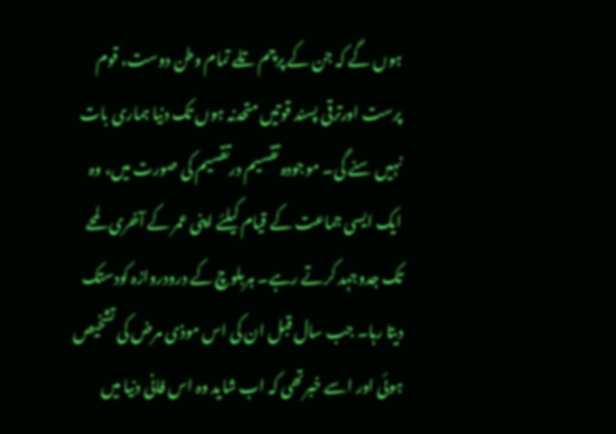ہوں گے کہ جن کے پرچم تلے تمام وطن دوست، قوم پرست اورترقی پسند قوتیں متحدنہ ہوں تک دنیا ہماری بات نہیں سنے گی۔ موجودہ تقسیم درتقسیم کی صورت میں، وہ ایک ایسی جماعت کے قیام کیلئے اپنی عمر کے آخری لمحے تک جدوجہد کرتے رہے۔ ہربلوچ کے درودروازہ کودستک دیتا رہا۔ جب سال قبل ان کی اس موذی مرض کی تشخیص ہوئی اور اسے خبرتھی کہ اب شاید وہ اس فانی دنیا میں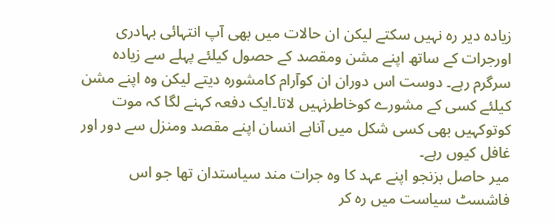زیادہ دیر رہ نہیں سکتے لیکن ان حالات میں بھی آپ انتہائی بہادری اورجرات کے ساتھ اپنے مشن ومقصد کے حصول کیلئے پہلے سے زیادہ سرگرم رہے۔ دوست اس دوران ان کوآرام کامشورہ دیتے لیکن وہ اپنے مشن کیلئے کسی کے مشورے کوخاطرنہیں لاتا۔ایک دفعہ کہنے لگا کہ موت کوتوکہیں بھی کسی شکل میں آناہے انسان اپنے مقصد ومنزل سے دور اور غافل کیوں رہے۔
میر حاصل بزنجو اپنے عہد کا وہ جرات مند سیاستدان تھا جو اس فاشسٹ سیاست میں رہ کر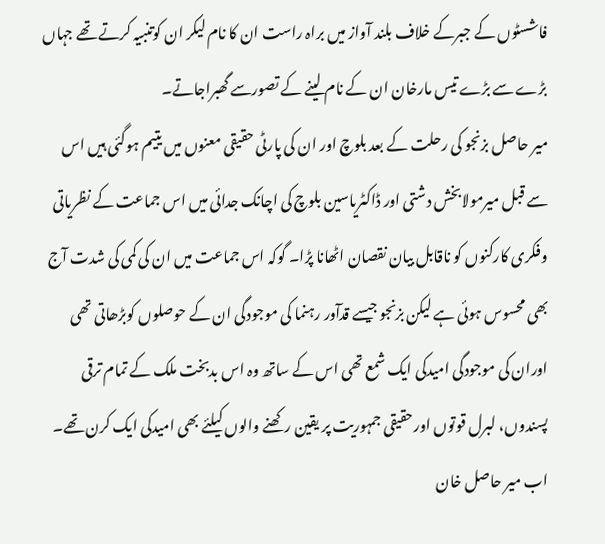فاشسٹوں کے جبرکے خلاف بلند آواز میں براہ راست ان کا نام لیکر ان کوتنبیہ کرتے تھے جہاں بڑے سے بڑے تیس مارخان ان کے نام لینے کے تصورسے گھبراجاتے۔
میر حاصل بزنجو کی رحلت کے بعد بلوچ اور ان کی پارٹی حقیقی معنوں میں یتیم ہوگئی ہیں اس سے قبل میرمولابخش دشتی اور ڈاکٹریاسین بلوچ کی اچانک جدائی میں اس جماعت کے نظریاتی وفکری کارکنوں کو ناقابل بیان نقصان اٹھانا پڑا۔ گوکہ اس جماعت میں ان کی کمی کی شدت آج بھی محسوس ہوئی ہے لیکن بزنجو جیسے قدآور رہنما کی موجودگی ان کے حوصلوں کوبڑھاتی تھی اوران کی موجودگی امیدکی ایک شمع تھی اس کے ساتھ وہ اس بدبخت ملک کے تمام ترقی پسندوں، لبرل قوتوں اورحقیقی جمہوریت پر یقین رکھنے والوں کیلئے بھی امیدکی ایک کرن تھے۔
اب میر حاصل خان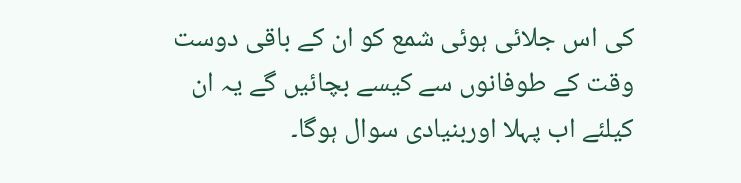کی اس جلائی ہوئی شمع کو ان کے باقی دوست وقت کے طوفانوں سے کیسے بچائیں گے یہ ان کیلئے اب پہلا اوربنیادی سوال ہوگا۔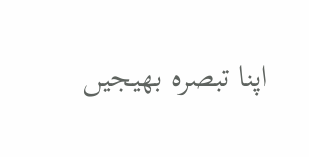اپنا تبصرہ بھیجیں